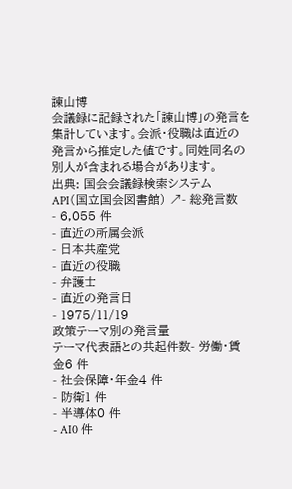諫山博
会議録に記録された「諫山博」の発言を集計しています。会派・役職は直近の発言から推定した値です。同姓同名の別人が含まれる場合があります。
出典: 国会会議録検索システム API(国立国会図書館) ↗- 総発言数
- 6,055 件
- 直近の所属会派
- 日本共産党
- 直近の役職
- 弁護士
- 直近の発言日
- 1975/11/19
政策テーマ別の発言量
テーマ代表語との共起件数- 労働・賃金6 件
- 社会保障・年金4 件
- 防衛1 件
- 半導体0 件
- AI0 件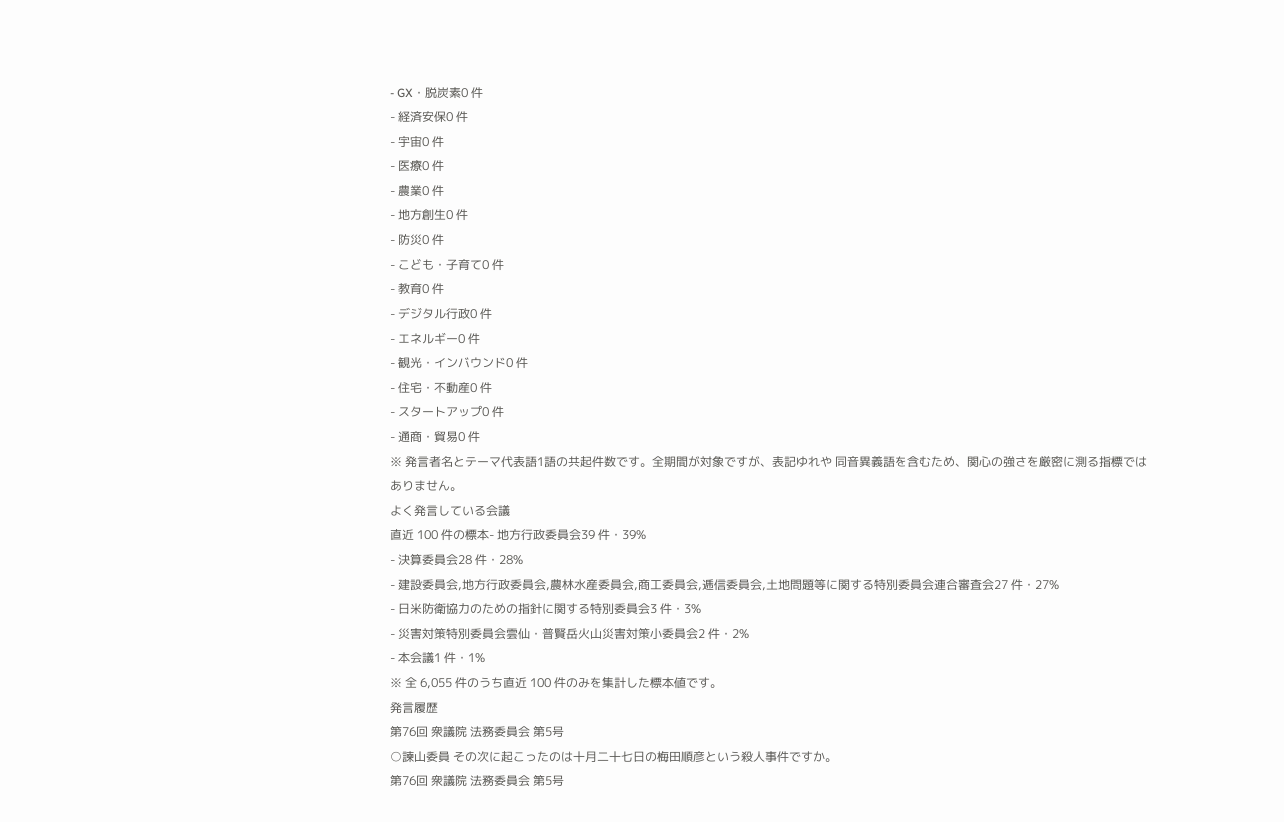- GX・脱炭素0 件
- 経済安保0 件
- 宇宙0 件
- 医療0 件
- 農業0 件
- 地方創生0 件
- 防災0 件
- こども・子育て0 件
- 教育0 件
- デジタル行政0 件
- エネルギー0 件
- 観光・インバウンド0 件
- 住宅・不動産0 件
- スタートアップ0 件
- 通商・貿易0 件
※ 発言者名とテーマ代表語1語の共起件数です。全期間が対象ですが、表記ゆれや 同音異義語を含むため、関心の強さを厳密に測る指標ではありません。
よく発言している会議
直近 100 件の標本- 地方行政委員会39 件・39%
- 決算委員会28 件・28%
- 建設委員会,地方行政委員会,農林水産委員会,商工委員会,逓信委員会,土地問題等に関する特別委員会連合審査会27 件・27%
- 日米防衛協力のための指針に関する特別委員会3 件・3%
- 災害対策特別委員会雲仙・普賢岳火山災害対策小委員会2 件・2%
- 本会議1 件・1%
※ 全 6,055 件のうち直近 100 件のみを集計した標本値です。
発言履歴
第76回 衆議院 法務委員会 第5号
○諫山委員 その次に起こったのは十月二十七日の梅田順彦という殺人事件ですか。
第76回 衆議院 法務委員会 第5号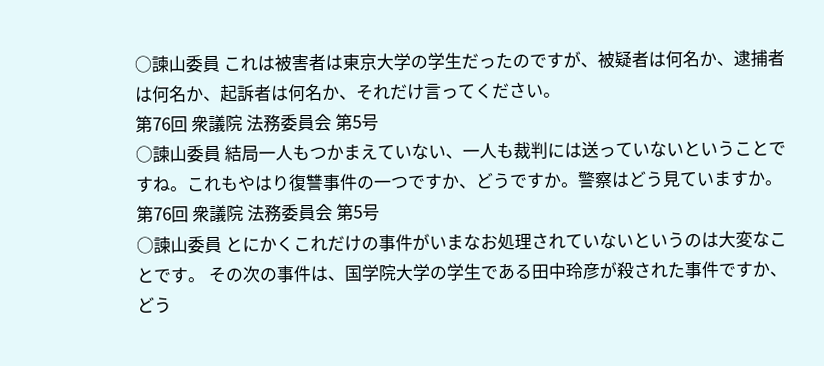○諫山委員 これは被害者は東京大学の学生だったのですが、被疑者は何名か、逮捕者は何名か、起訴者は何名か、それだけ言ってください。
第76回 衆議院 法務委員会 第5号
○諫山委員 結局一人もつかまえていない、一人も裁判には送っていないということですね。これもやはり復讐事件の一つですか、どうですか。警察はどう見ていますか。
第76回 衆議院 法務委員会 第5号
○諫山委員 とにかくこれだけの事件がいまなお処理されていないというのは大変なことです。 その次の事件は、国学院大学の学生である田中玲彦が殺された事件ですか、どう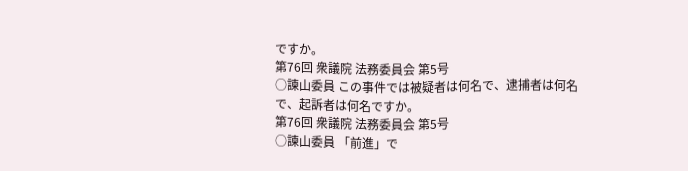ですか。
第76回 衆議院 法務委員会 第5号
○諫山委員 この事件では被疑者は何名で、逮捕者は何名で、起訴者は何名ですか。
第76回 衆議院 法務委員会 第5号
○諫山委員 「前進」で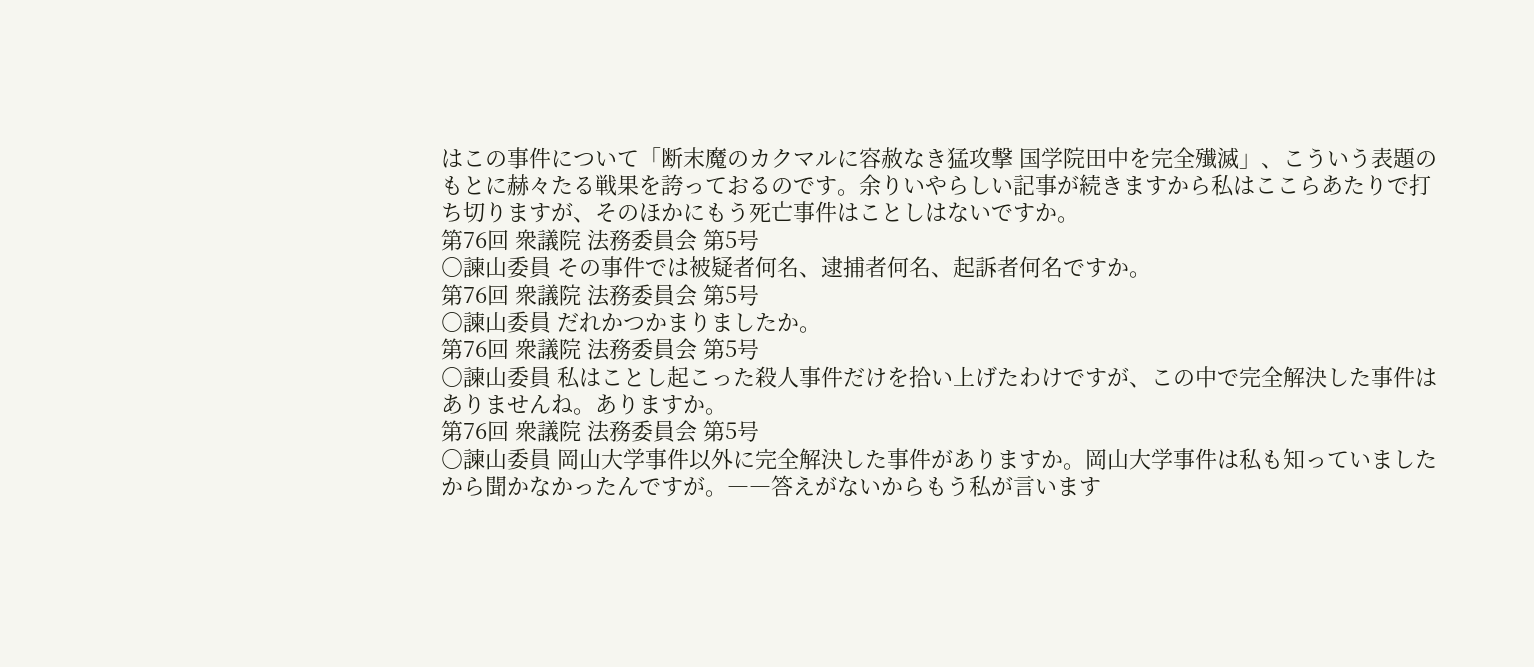はこの事件について「断末魔のカクマルに容赦なき猛攻撃 国学院田中を完全殱滅」、こういう表題のもとに赫々たる戦果を誇っておるのです。余りいやらしい記事が続きますから私はここらあたりで打ち切りますが、そのほかにもう死亡事件はことしはないですか。
第76回 衆議院 法務委員会 第5号
○諫山委員 その事件では被疑者何名、逮捕者何名、起訴者何名ですか。
第76回 衆議院 法務委員会 第5号
○諫山委員 だれかつかまりましたか。
第76回 衆議院 法務委員会 第5号
○諫山委員 私はことし起こった殺人事件だけを拾い上げたわけですが、この中で完全解決した事件はありませんね。ありますか。
第76回 衆議院 法務委員会 第5号
○諫山委員 岡山大学事件以外に完全解決した事件がありますか。岡山大学事件は私も知っていましたから聞かなかったんですが。――答えがないからもう私が言います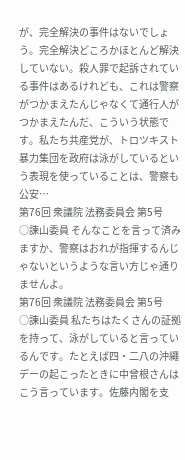が、完全解決の事件はないでしょう。完全解決どころかほとんど解決していない。殺人罪で起訴されている事件はあるけれども、これは警察がつかまえたんじゃなくて通行人がつかまえたんだ、こういう状態です。私たち共産党が、トロツキスト暴力集団を政府は泳がしているという表現を使っていることは、警察も公安…
第76回 衆議院 法務委員会 第5号
○諫山委員 そんなことを言って済みますか、警察はおれが指揮するんじゃないというような言い方じゃ通りませんよ。
第76回 衆議院 法務委員会 第5号
○諫山委員 私たちはたくさんの証拠を持って、泳がしていると言っているんです。たとえば四・二八の沖繩デーの起こったときに中曾根さんはこう言っています。佐藤内閣を支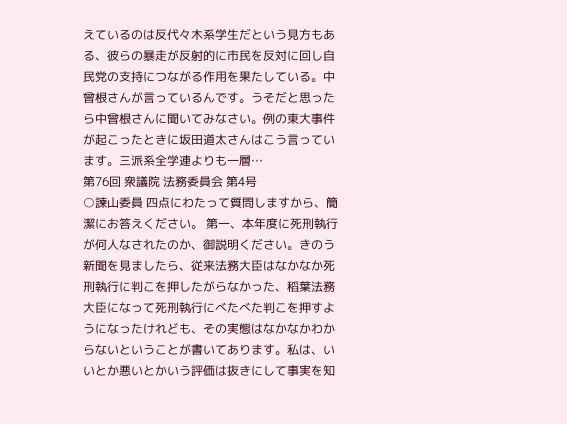えているのは反代々木系学生だという見方もある、彼らの暴走が反射的に市民を反対に回し自民党の支持につながる作用を果たしている。中曾根さんが言っているんです。うそだと思ったら中曾根さんに聞いてみなさい。例の東大事件が起こったときに坂田道太さんはこう言っています。三派系全学連よりも一層…
第76回 衆議院 法務委員会 第4号
○諫山委員 四点にわたって質問しますから、簡潔にお答えください。 第一、本年度に死刑執行が何人なされたのか、御説明ください。きのう新聞を見ましたら、従来法務大臣はなかなか死刑執行に判こを押したがらなかった、稻葉法務大臣になって死刑執行にべたべた判こを押すようになったけれども、その実態はなかなかわからないということが書いてあります。私は、いいとか悪いとかいう評価は抜きにして事実を知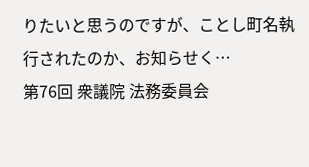りたいと思うのですが、ことし町名執行されたのか、お知らせく…
第76回 衆議院 法務委員会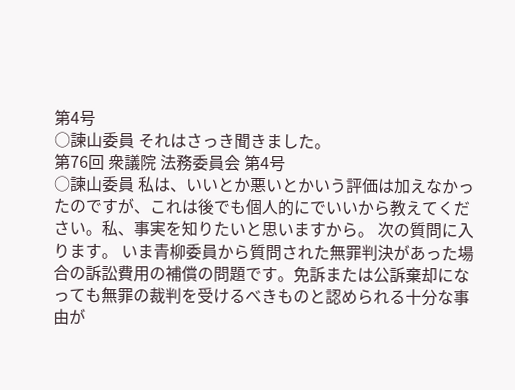第4号
○諫山委員 それはさっき聞きました。
第76回 衆議院 法務委員会 第4号
○諫山委員 私は、いいとか悪いとかいう評価は加えなかったのですが、これは後でも個人的にでいいから教えてください。私、事実を知りたいと思いますから。 次の質問に入ります。 いま青柳委員から質問された無罪判決があった場合の訴訟費用の補償の問題です。免訴または公訴棄却になっても無罪の裁判を受けるべきものと認められる十分な事由が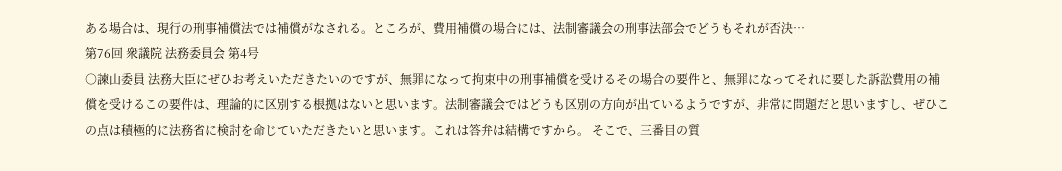ある場合は、現行の刑事補償法では補償がなされる。ところが、費用補償の場合には、法制審議会の刑事法部会でどうもそれが否決…
第76回 衆議院 法務委員会 第4号
○諫山委員 法務大臣にぜひお考えいただきたいのですが、無罪になって拘束中の刑事補償を受けるその場合の要件と、無罪になってそれに要した訴訟費用の補償を受けるこの要件は、理論的に区別する根拠はないと思います。法制審議会ではどうも区別の方向が出ているようですが、非常に問題だと思いますし、ぜひこの点は積極的に法務省に検討を命じていただきたいと思います。これは答弁は結構ですから。 そこで、三番目の質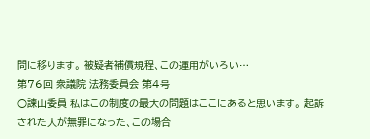問に移ります。 被疑者補償規程、この運用がいろい…
第76回 衆議院 法務委員会 第4号
○諫山委員 私はこの制度の最大の問題はここにあると思います。 起訴された人が無罪になった、この場合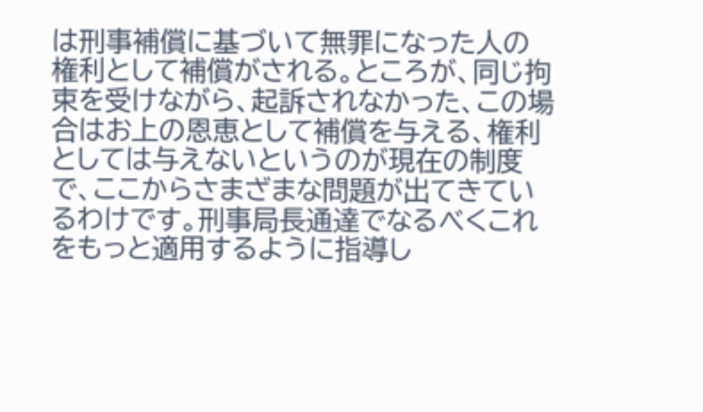は刑事補償に基づいて無罪になった人の権利として補償がされる。ところが、同じ拘束を受けながら、起訴されなかった、この場合はお上の恩恵として補償を与える、権利としては与えないというのが現在の制度で、ここからさまざまな問題が出てきているわけです。刑事局長通達でなるべくこれをもっと適用するように指導し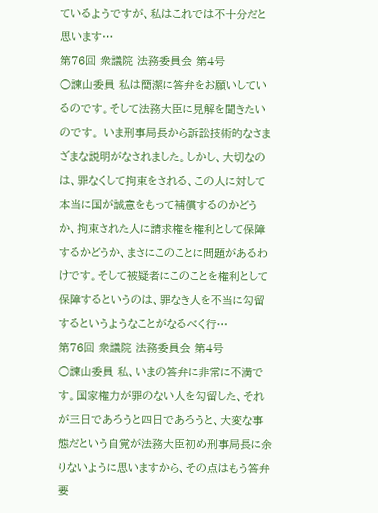ているようですが、私はこれでは不十分だと思います…
第76回 衆議院 法務委員会 第4号
○諫山委員 私は簡潔に答弁をお願いしているのです。そして法務大臣に見解を聞きたいのです。 いま刑事局長から訴訟技術的なさまざまな説明がなされました。しかし、大切なのは、罪なくして拘束をされる、この人に対して本当に国が誠意をもって補償するのかどうか、拘束された人に請求権を権利として保障するかどうか、まさにこのことに問題があるわけです。そして被疑者にこのことを権利として保障するというのは、罪なき人を不当に勾留するというようなことがなるべく行…
第76回 衆議院 法務委員会 第4号
○諫山委員 私、いまの答弁に非常に不満です。国家権力が罪のない人を勾留した、それが三日であろうと四日であろうと、大変な事態だという自覚が法務大臣初め刑事局長に余りないように思いますから、その点はもう答弁要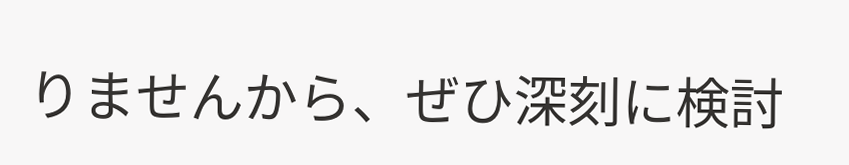りませんから、ぜひ深刻に検討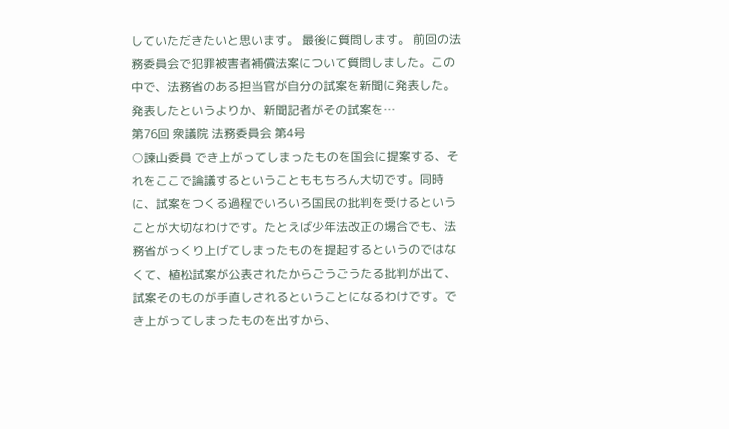していただきたいと思います。 最後に質問します。 前回の法務委員会で犯罪被害者補償法案について質問しました。この中で、法務省のある担当官が自分の試案を新聞に発表した。発表したというよりか、新聞記者がその試案を…
第76回 衆議院 法務委員会 第4号
○諫山委員 でき上がってしまったものを国会に提案する、それをここで論議するということももちろん大切です。同時に、試案をつくる過程でいろいろ国民の批判を受けるということが大切なわけです。たとえば少年法改正の場合でも、法務省がっくり上げてしまったものを提起するというのではなくて、植松試案が公表されたからごうごうたる批判が出て、試案そのものが手直しされるということになるわけです。でき上がってしまったものを出すから、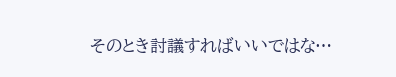そのとき討議すればいいではな…